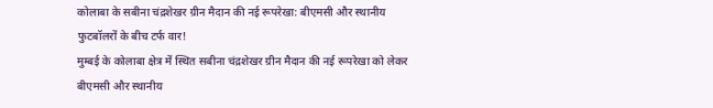कोलाबा के सबीना चंद्रशेखर ग्रीन मैदान की नई रूपरेखा: बीएमसी और स्थानीय फुटबॉलरों के बीच टर्फ वार!
मुम्बई के कोलाबा क्षेत्र में स्थित सबीना चंद्रशेखर ग्रीन मैदान की नई रूपरेखा को लेकर बीएमसी और स्थानीय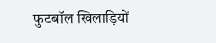फुटबॉल खिलाड़ियों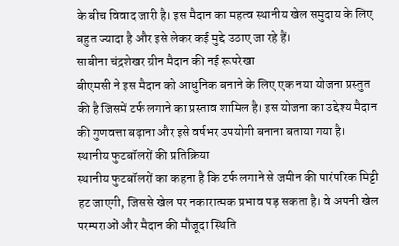के बीच विवाद जारी है। इस मैदान का महत्व स्थानीय खेल समुदाय के लिए बहुत ज्यादा है और इसे लेकर कई मुद्दे उठाए जा रहे हैं।
साबीना चंद्रशेखर ग्रीन मैदान की नई रूपरेखा
बीएमसी ने इस मैदान को आधुनिक बनाने के लिए एक नया योजना प्रस्तुत की है जिसमें टर्फ लगाने का प्रस्ताव शामिल है। इस योजना का उद्देश्य मैदान की गुणवत्ता बढ़ाना और इसे वर्षभर उपयोगी बनाना बताया गया है।
स्थानीय फुटबॉलरों की प्रतिक्रिया
स्थानीय फुटबॉलरों का कहना है कि टर्फ लगाने से जमीन की पारंपरिक मिट्टी हट जाएगी, जिससे खेल पर नकारात्मक प्रभाव पड़ सकता है। वे अपनी खेल परम्पराओं और मैदान की मौजूदा स्थिति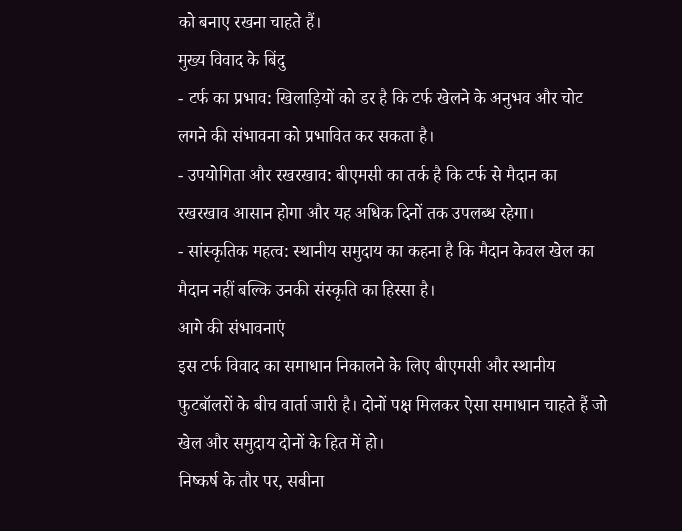को बनाए रखना चाहते हैं।
मुख्य विवाद के बिंदु
- टर्फ का प्रभाव: खिलाड़ियों को डर है कि टर्फ खेलने के अनुभव और चोट लगने की संभावना को प्रभावित कर सकता है।
- उपयोगिता और रखरखाव: बीएमसी का तर्क है कि टर्फ से मैदान का रखरखाव आसान होगा और यह अधिक दिनों तक उपलब्ध रहेगा।
- सांस्कृतिक महत्व: स्थानीय समुदाय का कहना है कि मैदान केवल खेल का मैदान नहीं बल्कि उनकी संस्कृति का हिस्सा है।
आगे की संभावनाएं
इस टर्फ विवाद का समाधान निकालने के लिए बीएमसी और स्थानीय फुटबॉलरों के बीच वार्ता जारी है। दोनों पक्ष मिलकर ऐसा समाधान चाहते हैं जो खेल और समुदाय दोनों के हित में हो।
निष्कर्ष के तौर पर, सबीना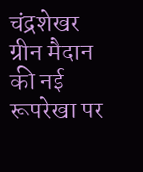चंद्रशेखर ग्रीन मैदान की नई रूपरेखा पर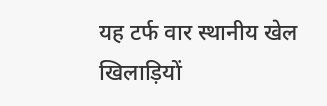यह टर्फ वार स्थानीय खेल खिलाड़ियों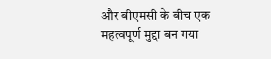और बीएमसी के बीच एक महत्वपूर्ण मुद्दा बन गया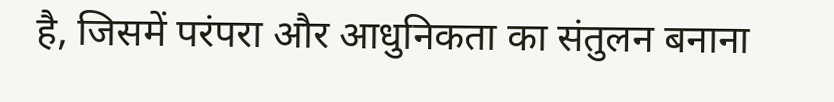है, जिसमें परंपरा और आधुनिकता का संतुलन बनाना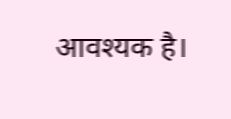आवश्यक है।